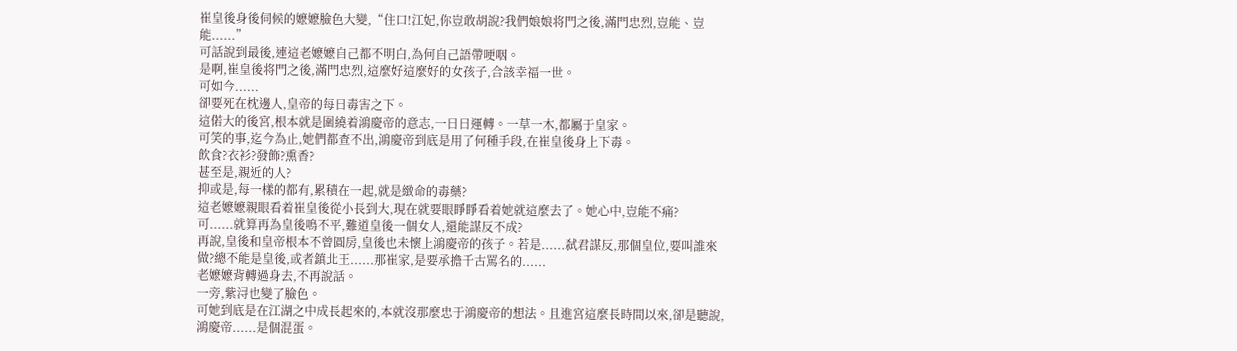崔皇後身後伺候的嬷嬷臉色大變,“住口!江妃,你豈敢胡說?我們娘娘将門之後,滿門忠烈,豈能、豈能......”
可話說到最後,連這老嬷嬷自己都不明白,為何自己語帶哽咽。
是啊,崔皇後将門之後,滿門忠烈,這麼好這麼好的女孩子,合該幸福一世。
可如今......
卻要死在枕邊人,皇帝的每日毒害之下。
這偌大的後宮,根本就是圍繞着鴻慶帝的意志,一日日運轉。一草一木,都屬于皇家。
可笑的事,迄今為止,她們都查不出,鴻慶帝到底是用了何種手段,在崔皇後身上下毒。
飲食?衣衫?發飾?熏香?
甚至是,親近的人?
抑或是,每一樣的都有,累積在一起,就是緻命的毒藥?
這老嬷嬷親眼看着崔皇後從小長到大,現在就要眼睜睜看着她就這麼去了。她心中,豈能不痛?
可......就算再為皇後鳴不平,難道皇後一個女人,還能謀反不成?
再說,皇後和皇帝根本不曾圓房,皇後也未懷上鴻慶帝的孩子。若是......弑君謀反,那個皇位,要叫誰來做?總不能是皇後,或者鎮北王......那崔家,是要承擔千古罵名的......
老嬷嬷背轉過身去,不再說話。
一旁,紫浔也變了臉色。
可她到底是在江湖之中成長起來的,本就沒那麼忠于鴻慶帝的想法。且進宮這麼長時間以來,卻是聽說,鴻慶帝......是個混蛋。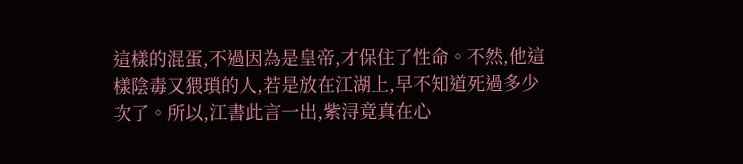這樣的混蛋,不過因為是皇帝,才保住了性命。不然,他這樣陰毒又猥瑣的人,若是放在江湖上,早不知道死過多少次了。所以,江書此言一出,紫浔竟真在心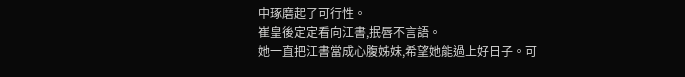中琢磨起了可行性。
崔皇後定定看向江書,抿唇不言語。
她一直把江書當成心腹姊妹,希望她能過上好日子。可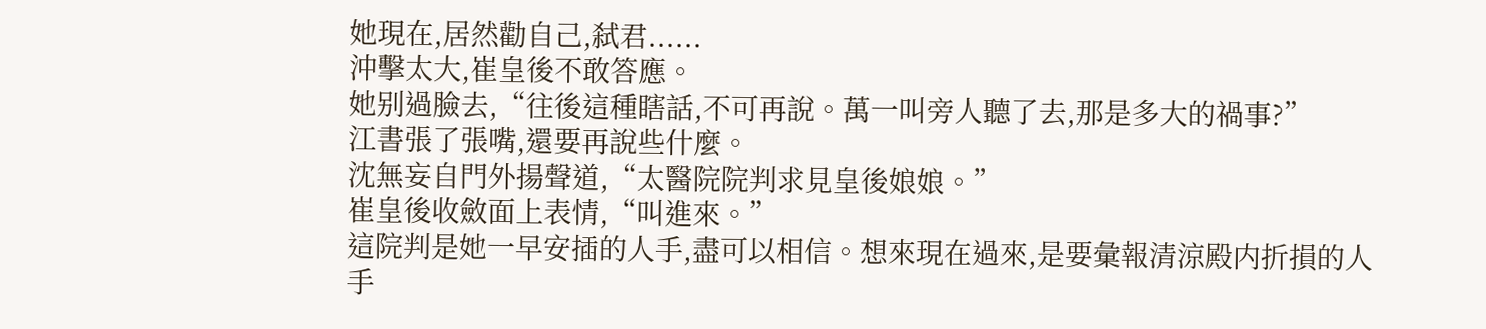她現在,居然勸自己,弑君......
沖擊太大,崔皇後不敢答應。
她别過臉去,“往後這種瞎話,不可再說。萬一叫旁人聽了去,那是多大的禍事?”
江書張了張嘴,還要再說些什麼。
沈無妄自門外揚聲道,“太醫院院判求見皇後娘娘。”
崔皇後收斂面上表情,“叫進來。”
這院判是她一早安插的人手,盡可以相信。想來現在過來,是要彙報清涼殿内折損的人手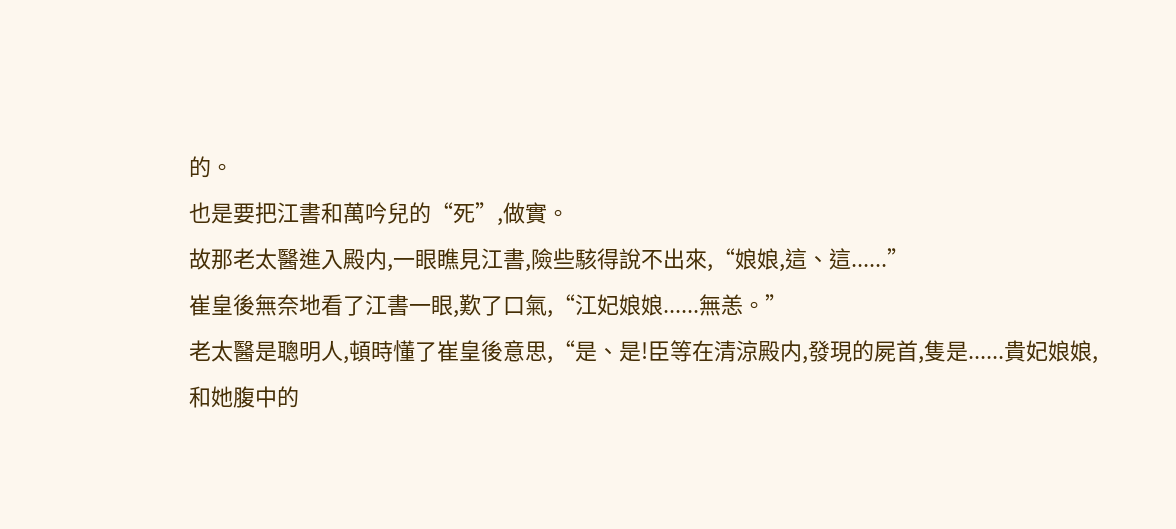的。
也是要把江書和萬吟兒的“死”,做實。
故那老太醫進入殿内,一眼瞧見江書,險些駭得說不出來,“娘娘,這、這......”
崔皇後無奈地看了江書一眼,歎了口氣,“江妃娘娘......無恙。”
老太醫是聰明人,頓時懂了崔皇後意思,“是、是!臣等在清涼殿内,發現的屍首,隻是......貴妃娘娘,和她腹中的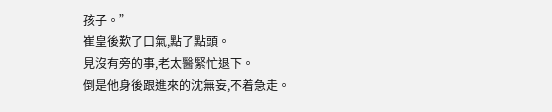孩子。”
崔皇後歎了口氣,點了點頭。
見沒有旁的事,老太醫緊忙退下。
倒是他身後跟進來的沈無妄,不着急走。